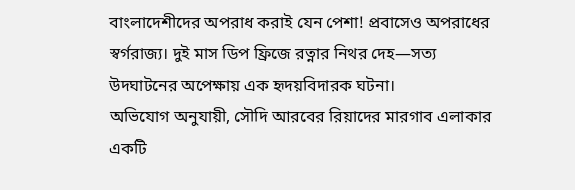বাংলাদেশীদের অপরাধ করাই যেন পেশা! প্রবাসেও অপরাধের স্বর্গরাজ্য। দুই মাস ডিপ ফ্রিজে রত্নার নিথর দেহ—সত্য উদঘাটনের অপেক্ষায় এক হৃদয়বিদারক ঘটনা।
অভিযোগ অনুযায়ী, সৌদি আরবের রিয়াদের মারগাব এলাকার একটি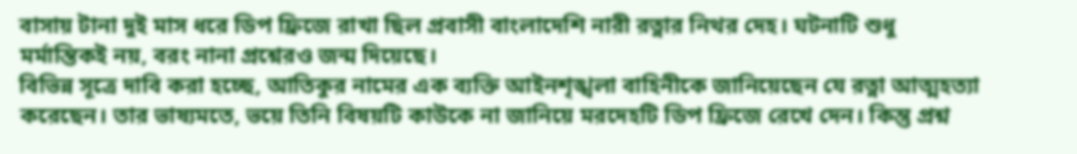বাসায় টানা দুই মাস ধরে ডিপ ফ্রিজে রাখা ছিল প্রবাসী বাংলাদেশি নারী রত্নার নিথর দেহ। ঘটনাটি শুধু মর্মান্তিকই নয়, বরং নানা প্রশ্নেরও জন্ম দিয়েছে।
বিভিন্ন সূত্রে দাবি করা হচ্ছে, আতিকুর নামের এক ব্যক্তি আইনশৃঙ্খলা বাহিনীকে জানিয়েছেন যে রত্না আত্মহত্যা করেছেন। তার ভাষ্যমতে, ভয়ে তিনি বিষয়টি কাউকে না জানিয়ে মরদেহটি ডিপ ফ্রিজে রেখে দেন। কিন্তু প্রশ্ন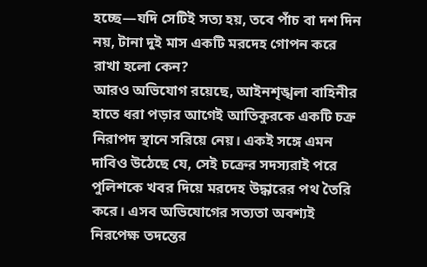হচ্ছে—যদি সেটিই সত্য হয়, তবে পাঁচ বা দশ দিন নয়, টানা দুই মাস একটি মরদেহ গোপন করে রাখা হলো কেন?
আরও অভিযোগ রয়েছে, আইনশৃঙ্খলা বাহিনীর হাতে ধরা পড়ার আগেই আতিকুরকে একটি চক্র নিরাপদ স্থানে সরিয়ে নেয়। একই সঙ্গে এমন দাবিও উঠেছে যে, সেই চক্রের সদস্যরাই পরে পুলিশকে খবর দিয়ে মরদেহ উদ্ধারের পথ তৈরি করে। এসব অভিযোগের সত্যতা অবশ্যই নিরপেক্ষ তদন্তের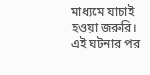মাধ্যমে যাচাই হওয়া জরুরি।
এই ঘটনার পর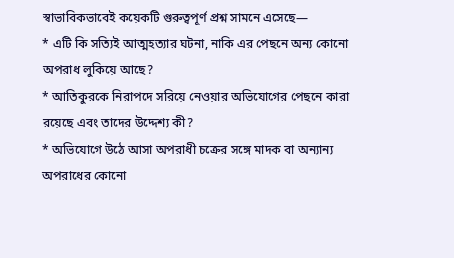স্বাভাবিকভাবেই কয়েকটি গুরুত্বপূর্ণ প্রশ্ন সামনে এসেছে—
* এটি কি সত্যিই আত্মহত্যার ঘটনা, নাকি এর পেছনে অন্য কোনো অপরাধ লুকিয়ে আছে?
* আতিকুরকে নিরাপদে সরিয়ে নেওয়ার অভিযোগের পেছনে কারা রয়েছে এবং তাদের উদ্দেশ্য কী?
* অভিযোগে উঠে আসা অপরাধী চক্রের সঙ্গে মাদক বা অন্যান্য অপরাধের কোনো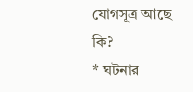যোগসূত্র আছে কি?
* ঘটনার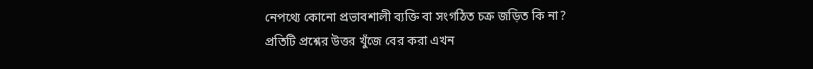নেপথ্যে কোনো প্রভাবশালী ব্যক্তি বা সংগঠিত চক্র জড়িত কি না?
প্রতিটি প্রশ্নের উত্তর খুঁজে বের করা এখন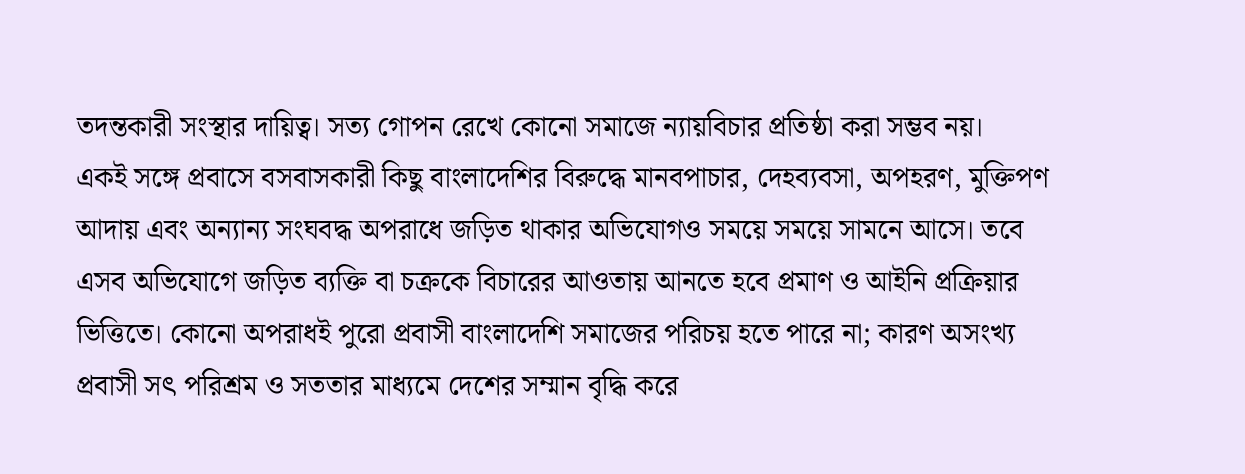তদন্তকারী সংস্থার দায়িত্ব। সত্য গোপন রেখে কোনো সমাজে ন্যায়বিচার প্রতিষ্ঠা করা সম্ভব নয়।
একই সঙ্গে প্রবাসে বসবাসকারী কিছু বাংলাদেশির বিরুদ্ধে মানবপাচার, দেহব্যবসা, অপহরণ, মুক্তিপণ আদায় এবং অন্যান্য সংঘবদ্ধ অপরাধে জড়িত থাকার অভিযোগও সময়ে সময়ে সামনে আসে। তবে এসব অভিযোগে জড়িত ব্যক্তি বা চক্রকে বিচারের আওতায় আনতে হবে প্রমাণ ও আইনি প্রক্রিয়ার ভিত্তিতে। কোনো অপরাধই পুরো প্রবাসী বাংলাদেশি সমাজের পরিচয় হতে পারে না; কারণ অসংখ্য প্রবাসী সৎ পরিশ্রম ও সততার মাধ্যমে দেশের সম্মান বৃদ্ধি করে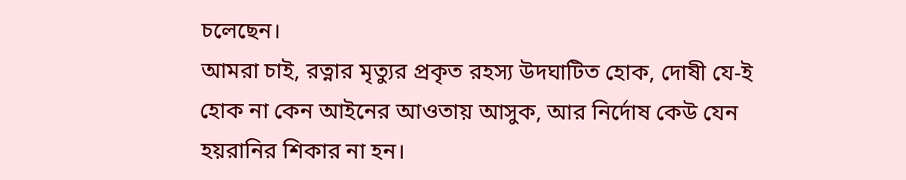চলেছেন।
আমরা চাই, রত্নার মৃত্যুর প্রকৃত রহস্য উদঘাটিত হোক, দোষী যে-ই হোক না কেন আইনের আওতায় আসুক, আর নির্দোষ কেউ যেন হয়রানির শিকার না হন।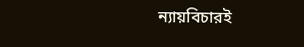ন্যায়বিচারই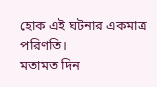হোক এই ঘটনার একমাত্র পরিণতি।
মতামত দিন